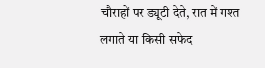चौराहों पर ड्यूटी देते, रात में गश्त लगाते या किसी सफेद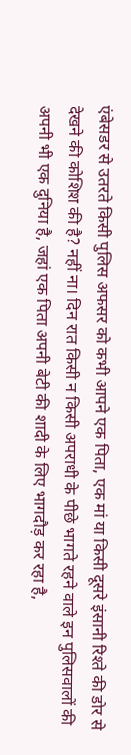एंबेसडर से उतरते किसी पुलिस अफसर को कभी आपने एक पिता, एक मां या किसी दूसरे इंसानी रिश्ते की डोर से देखने की कोशिश की है? नहीं ना। दिन रात किसी न किसी अपराधी के पीछे भागते रहने वाले इन पुलिसवालों की अपनी भी एक दुनिया है, जहां एक पिता अपनी बेटी की शादी के लिए भागदौड़ कर रहा है,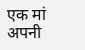एक मां अपनी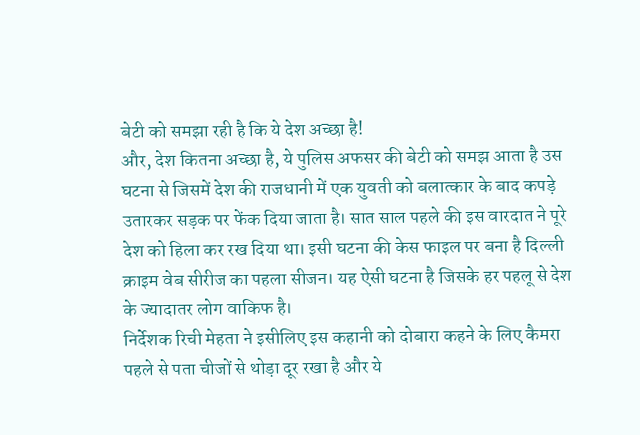बेटी को समझा रही है कि ये देश अच्छा है!
और, देश कितना अच्छा है, ये पुलिस अफसर की बेटी को समझ आता है उस घटना से जिसमें देश की राजधानी में एक युवती को बलात्कार के बाद कपड़े उतारकर सड़क पर फेंक दिया जाता है। सात साल पहले की इस वारदात ने पूरे देश को हिला कर रख दिया था। इसी घटना की केस फाइल पर बना है दिल्ली क्राइम वेब सीरीज का पहला सीजन। यह ऐसी घटना है जिसके हर पहलू से देश के ज्यादातर लोग वाकिफ है।
निर्देशक रिची मेहता ने इसीलिए इस कहानी को दोबारा कहने के लिए कैमरा पहले से पता चीजों से थोड़ा दूर रखा है और ये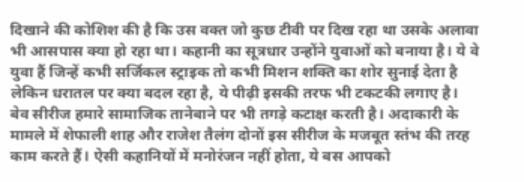दिखाने की कोशिश की है कि उस वक्त जो कुछ टीवी पर दिख रहा था उसके अलावा भी आसपास क्या हो रहा था। कहानी का सूत्रधार उन्होंने युवाओं को बनाया है। ये वे युवा हैं जिन्हें कभी सर्जिकल स्ट्राइक तो कभी मिशन शक्ति का शोर सुनाई देता है लेकिन धरातल पर क्या बदल रहा है, ये पीढ़ी इसकी तरफ भी टकटकी लगाए है।
बेव सीरीज हमारे सामाजिक तानेबाने पर भी तगड़े कटाक्ष करती है। अदाकारी के मामले में शेफाली शाह और राजेश तैलंग दोनों इस सीरीज के मजबूत स्तंभ की तरह काम करते हैं। ऐसी कहानियों में मनोरंजन नहीं होता, ये बस आपको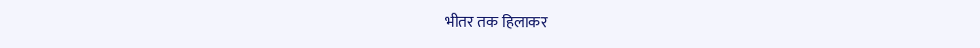भीतर तक हिलाकर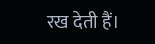रख देती हैं।